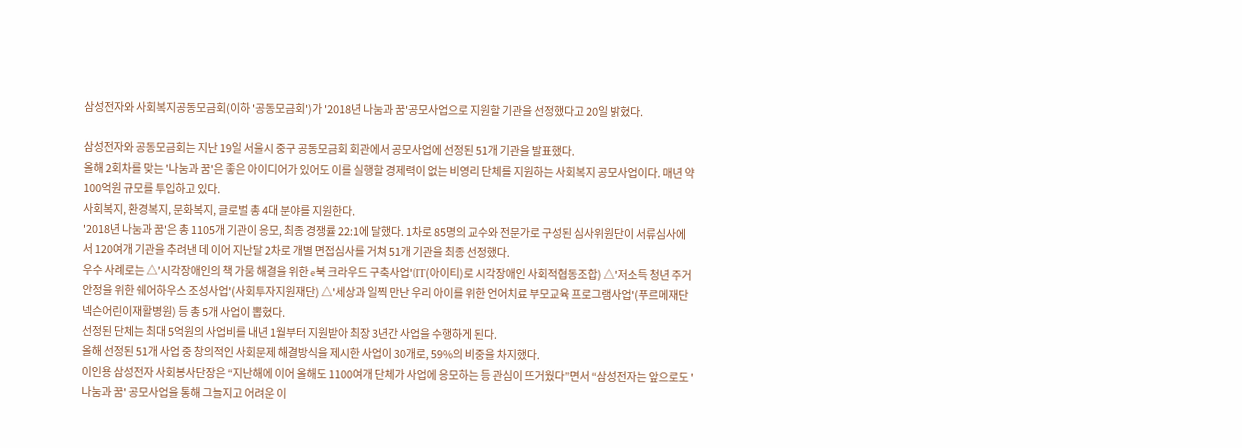삼성전자와 사회복지공동모금회(이하 '공동모금회')가 '2018년 나눔과 꿈'공모사업으로 지원할 기관을 선정했다고 20일 밝혔다.

삼성전자와 공동모금회는 지난 19일 서울시 중구 공동모금회 회관에서 공모사업에 선정된 51개 기관을 발표했다.
올해 2회차를 맞는 '나눔과 꿈'은 좋은 아이디어가 있어도 이를 실행할 경제력이 없는 비영리 단체를 지원하는 사회복지 공모사업이다. 매년 약 100억원 규모를 투입하고 있다.
사회복지, 환경복지, 문화복지, 글로벌 총 4대 분야를 지원한다.
'2018년 나눔과 꿈'은 총 1105개 기관이 응모, 최종 경쟁률 22:1에 달했다. 1차로 85명의 교수와 전문가로 구성된 심사위원단이 서류심사에서 120여개 기관을 추려낸 데 이어 지난달 2차로 개별 면접심사를 거쳐 51개 기관을 최종 선정했다.
우수 사례로는 △'시각장애인의 책 가뭄 해결을 위한 e북 크라우드 구축사업'(IT(아이티)로 시각장애인 사회적협동조합) △'저소득 청년 주거안정을 위한 쉐어하우스 조성사업'(사회투자지원재단) △'세상과 일찍 만난 우리 아이를 위한 언어치료 부모교육 프로그램사업'(푸르메재단 넥슨어린이재활병원) 등 총 5개 사업이 뽑혔다.
선정된 단체는 최대 5억원의 사업비를 내년 1월부터 지원받아 최장 3년간 사업을 수행하게 된다.
올해 선정된 51개 사업 중 창의적인 사회문제 해결방식을 제시한 사업이 30개로, 59%의 비중을 차지했다.
이인용 삼성전자 사회봉사단장은 “지난해에 이어 올해도 1100여개 단체가 사업에 응모하는 등 관심이 뜨거웠다”면서 “삼성전자는 앞으로도 '나눔과 꿈' 공모사업을 통해 그늘지고 어려운 이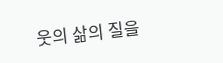웃의 삶의 질을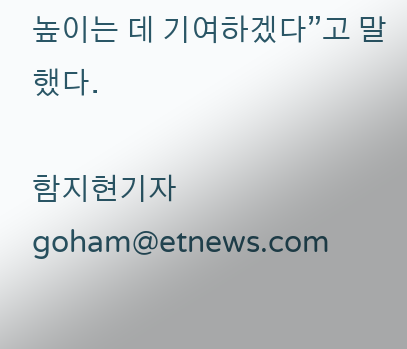높이는 데 기여하겠다”고 말했다.

함지현기자 goham@etnews.com